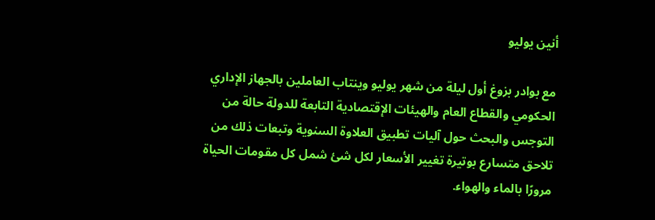أنين يوليو

مع بوادر بزوغ أول ليلة من شهر يوليو وينتاب العاملين بالجهاز الإداري الحكومي والقطاع العام والهيئات الإقتصادية التابعة للدولة حالة من التوجس والبحث حول آليات تطبيق العلاوة السنوية وتبعات ذلك من تلاحق متسارع بوتيرة تغيير الأسعار لكل شئ شمل كل مقومات الحياة مرورًا بالماء والهواء.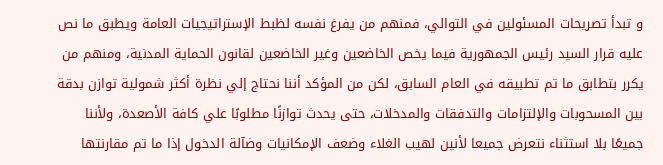و تبدأ تصريحات المسئولين في التوالي، فمنهم من يفرغ نفسه لظبط الإستراتيجيات العامة ويطبق ما نص عليه قرار السيد رئيس الجمهورية فيما يخص الخاضعين وغير الخاضعين لقانون الحماية المدنية، ومنهم من يكرر بتطابق ما تم تطبيقه في العام السابق، لكن من المؤكد أننا نحتاج إلي نظرة أكثر شمولية توازن بدقة بين المسحوبات والإلتزامات والتدفقات والمدخلات، حتى يحدث توازنًا مطلوبًا علي كافة الأصعدة، ولأننا جميعًا بلا استثناء نتعرض جميعا لأنين لهيب الغلاء وضعف الإمكانيات وضآلة الدخول إذا ما تم مقارنتها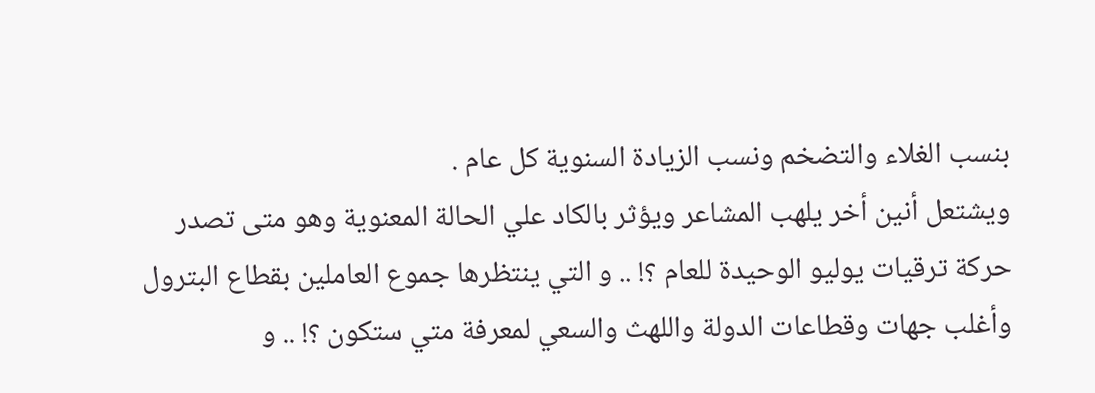بنسب الغلاء والتضخم ونسب الزيادة السنوية كل عام .
ويشتعل أنين أخر يلهب المشاعر ويؤثر بالكاد علي الحالة المعنوية وهو متى تصدر حركة ترقيات يوليو الوحيدة للعام ؟! .. و التي ينتظرها جموع العاملين بقطاع البترول وأغلب جهات وقطاعات الدولة واللهث والسعي لمعرفة متي ستكون ؟! .. و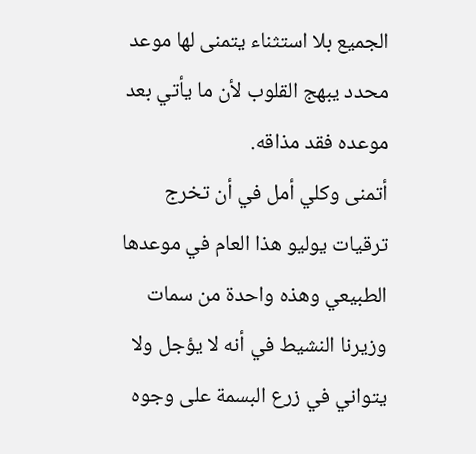الجميع بلا استثناء يتمنى لها موعد محدد يبهج القلوب لأن ما يأتي بعد موعده فقد مذاقه.
أتمنى وكلي أمل في أن تخرج ترقيات يوليو هذا العام في موعدها الطبيعي وهذه واحدة من سمات وزيرنا النشيط في أنه لا يؤجل ولا يتواني في زرع البسمة على وجوه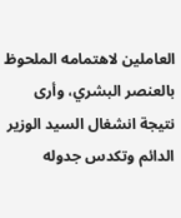العاملين لاهتمامه الملحوظ بالعنصر البشري، وأرى نتيجة انشغال السيد الوزير الدائم وتكدس جدوله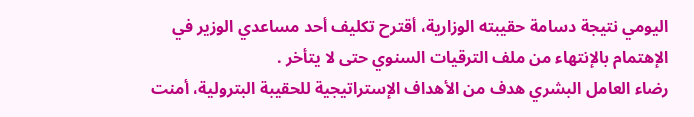اليومي نتيجة دسامة حقيبته الوزارية، أقترح تكليف أحد مساعدي الوزير في الإهتمام بالإنتهاء من ملف الترقيات السنوي حتى لا يتأخر .
رضاء العامل البشري هدف من الأهداف الإستراتيجية للحقيبة البترولية، أمنت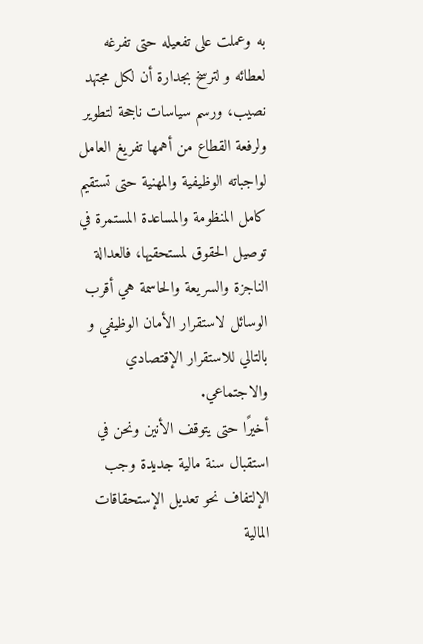به وعملت على تفعيله حتى تفرغه لعطائه و لترسخ بجدارة أن لكل مجتهد نصيب، ورسم سياسات ناجحة لتطوير ولرفعة القطاع من أهمها تفريغ العامل لواجباته الوظيفية والمهنية حتى تستقيم كامل المنظومة والمساعدة المستمرة في توصيل الحقوق لمستحقيها، فالعدالة الناجزة والسريعة والحاسمة هي أقرب الوسائل لاستقرار الأمان الوظيفي و بالتالي للاستقرار الإقتصادي والاجتماعي.
أخيرًا حتى يتوقف الأنين ونحن في استقبال سنة مالية جديدة وجب الإلتفاف نحو تعديل الإستحقاقات المالية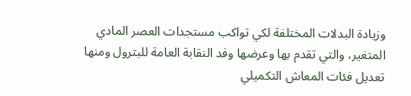وزيادة البدلات المختلفة لكي تواكب مستجدات العصر المادي المتغير، والتي تقدم بها وعرضها وفد النقابة العامة للبترول ومنها تعديل فئات المعاش التكميلي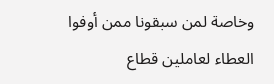وخاصة لمن سبقونا ممن أوفوا العطاء لعاملين قطاع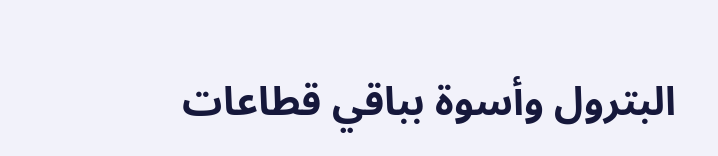البترول وأسوة بباقي قطاعات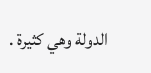الدولة وهي كثيرة .